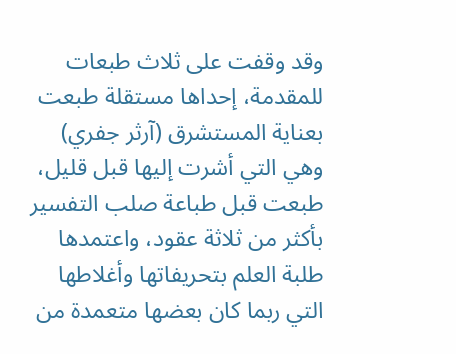وقد وقفت على ثلاث طبعات للمقدمة، إحداها مستقلة طبعت
بعناية المستشرق (آرثر جفري) وهي التي أشرت إليها قبل قليل، طبعت قبل طباعة صلب التفسير بأكثر من ثلاثة عقود، واعتمدها طلبة العلم بتحريفاتها وأغلاطها التي ربما كان بعضها متعمدة من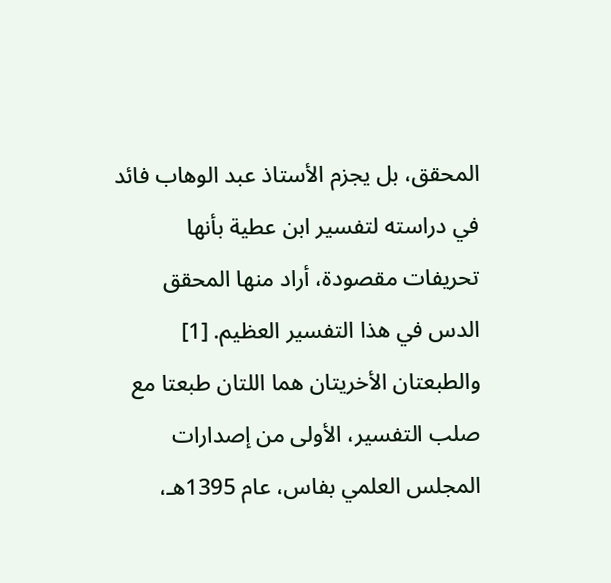المحقق، بل يجزم الأستاذ عبد الوهاب فائد في دراسته لتفسير ابن عطية بأنها تحريفات مقصودة، أراد منها المحقق الدس في هذا التفسير العظيم. [1]
والطبعتان الأخريتان هما اللتان طبعتا مع صلب التفسير، الأولى من إصدارات المجلس العلمي بفاس، عام 1395هـ،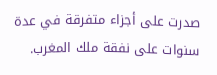صدرت على أجزاء متفرقة في عدة سنوات على نفقة ملك المغرب.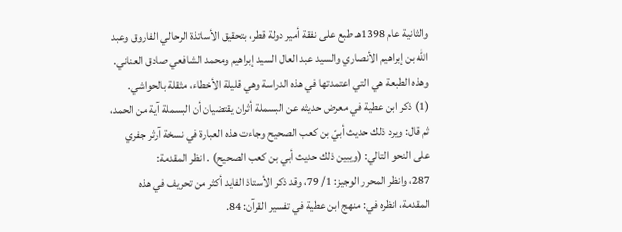والثانية عام 1398هـ طبع على نفقة أمير دولة قطر، بتحقيق الأساتذة الرحالي الفاروق وعبد الله بن إبراهيم الأنصاري والسيد عبد العال السيد إبراهيم ومحمد الشافعي صادق العناني.
وهذه الطبعة هي التي اعتمدتها في هذه الدراسة وهي قليلة الأخطاء، مثقلة بالحواشي.
(1) ذكر ابن عطية في معرض حديثه عن البسملة أثران يقتضيان أن البسملة آية من الحمد، ثم قال: ويرد ذلك حديث أبيّ بن كعب الصحيح وجاءت هذه العبارة في نسخة آرثر جفري على النحو التالي: (ويبين ذلك حديث أبي بن كعب الصحيح) . انظر المقدمة:
287، وانظر المحرر الوجيز: 1/ 79، وقد ذكر الأستاذ الفايد أكثر من تحريف في هذه المقدمة، انظره في: منهج ابن عطية في تفسير القرآن: 84.